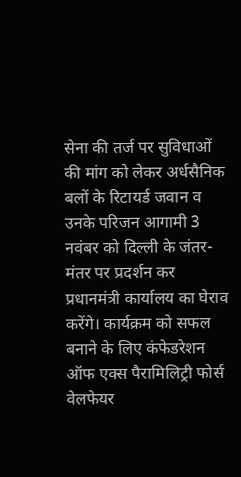सेना की तर्ज पर सुविधाओं की मांग को लेकर अर्धसैनिक बलों के रिटायर्ड जवान व उनके परिजन आगामी 3 नवंबर को दिल्ली के जंतर-मंतर पर प्रदर्शन कर प्रधानमंत्री कार्यालय का घेराव करेंगे। कार्यक्रम को सफल बनाने के लिए कंफेडरेशन ऑफ एक्स पैरामिलिट्री फोर्स वेलफेयर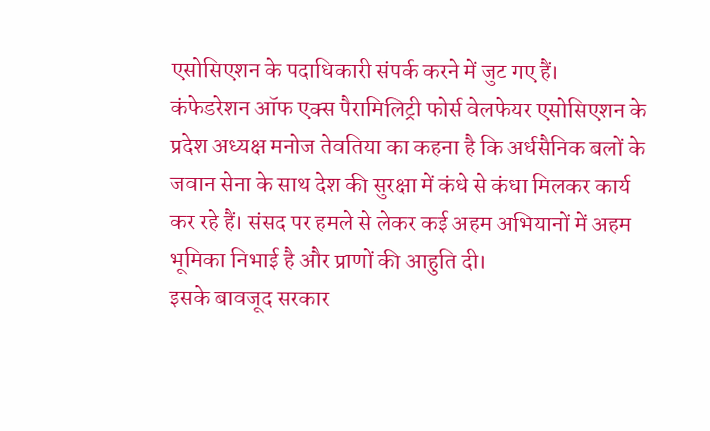एसोसिएशन के पदाधिकारी संपर्क करने में जुट गए हैं।
कंफेडरेशन ऑफ एक्स पैरामिलिट्री फोर्स वेलफेयर एसोसिएशन के प्रदेश अध्यक्ष मनोज तेवतिया का कहना है कि अर्धसैनिक बलों के जवान सेना के साथ देश की सुरक्षा में कंधे से कंधा मिलकर कार्य कर रहे हैं। संसद पर हमले से लेकर कई अहम अभियानों में अहम भूमिका निभाई है और प्राणों की आहुति दी।
इसके बावजूद सरकार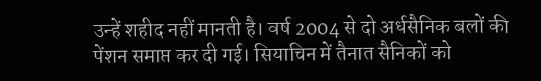उन्हें शहीद नहीं मानती है। वर्ष 2004 से दो अर्धसैनिक बलों की पेंशन समाप्त कर दी गई। सियाचिन में तैनात सैनिकों को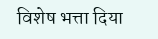विशेष भत्ता दिया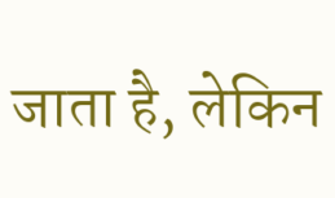जाता है, लेकिन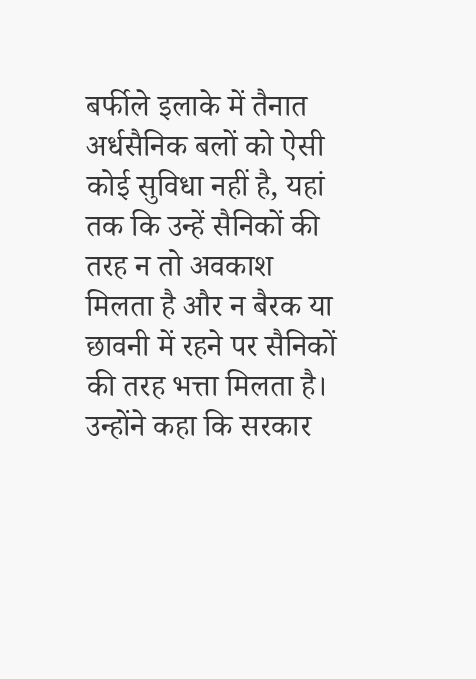बर्फीले इलाके में तैनात अर्धसैनिक बलों को ऐसी कोई सुविधा नहीं है, यहां तक कि उन्हें सैनिकों की तरह न तो अवकाश मिलता है और न बैरक या छावनी में रहने पर सैनिकों की तरह भत्ता मिलता है। उन्होंने कहा कि सरकार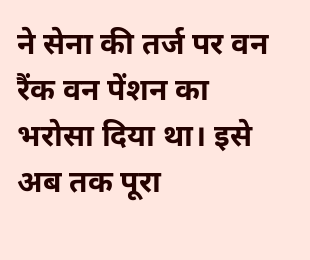ने सेना की तर्ज पर वन रैंक वन पेंशन का भरोसा दिया था। इसे अब तक पूरा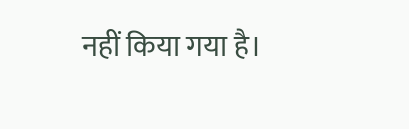नहीं किया गया है।